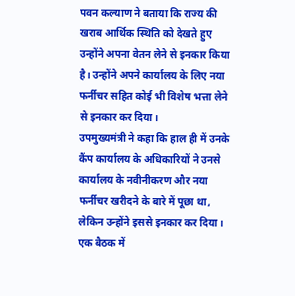पवन कल्याण ने बताया कि राज्य की खराब आर्थिक स्थिति को देखते हुए उन्होंने अपना वेतन लेने से इनकार किया है। उन्होंने अपने कार्यालय के लिए नया फर्नीचर सहित कोई भी विशेष भत्ता लेने से इनकार कर दिया।
उपमुख्यमंत्री ने कहा कि हाल ही में उनके कैंप कार्यालय के अधिकारियों ने उनसे कार्यालय के नवीनीकरण और नया फर्नीचर खरीदने के बारे में पूछा था, लेकिन उन्होंने इससे इनकार कर दिया।
एक बैठक में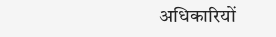अधिकारियों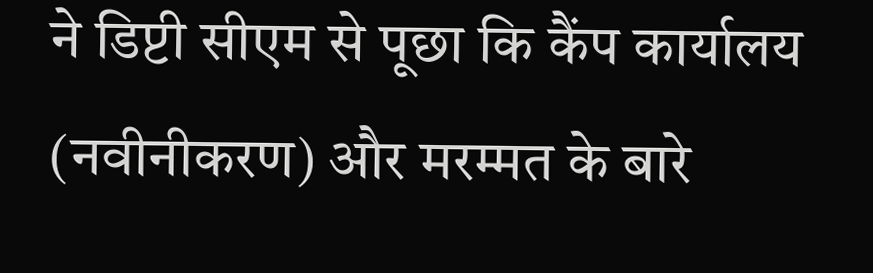ने डिप्टी सीएम से पूछा कि कैंप कार्यालय (नवीनीकरण) और मरम्मत के बारे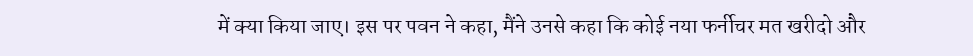में क्या किया जाए। इस पर पवन ने कहा, मैंने उनसे कहा कि कोई नया फर्नीचर मत खरीदो और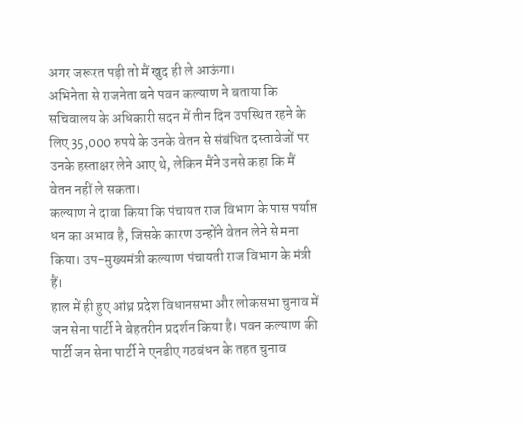अगर जरूरत पड़ी तो मैं खुद ही ले आऊंगा।
अभिनेता से राजनेता बने पवन कल्याण ने बताया कि सचिवालय के अधिकारी सदन में तीन दिन उपस्थित रहने के लिए 35,000 रुपये के उनके वेतन से संबंधित दस्तावेजों पर उनके हस्ताक्षर लेने आए थे, लेकिन मैंने उनसे कहा कि मैं वेतन नहीं ले सकता।
कल्याण ने दावा किया कि पंचायत राज विभाग के पास पर्याप्त धन का अभाव है, जिसके कारण उन्होंने वेतन लेने से मना किया। उप-मुख्यमंत्री कल्याण पंचायती राज विभाग के मंत्री हैं।
हाल में ही हुए आंध्र प्रदेश विधानसभा और लोकसभा चुनाव में जन सेना पार्टी ने बेहतरीन प्रदर्शन किया है। पवन कल्याण की पार्टी जन सेना पार्टी ने एनडीए गठबंधन के तहत चुनाव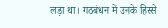लड़ा था। गठबंधन में उनके हिस्से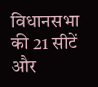विधानसभा की 21 सीटें और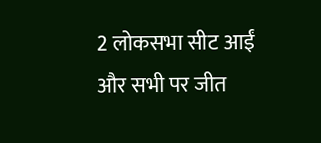2 लोकसभा सीट आईं और सभी पर जीत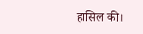हासिल की।